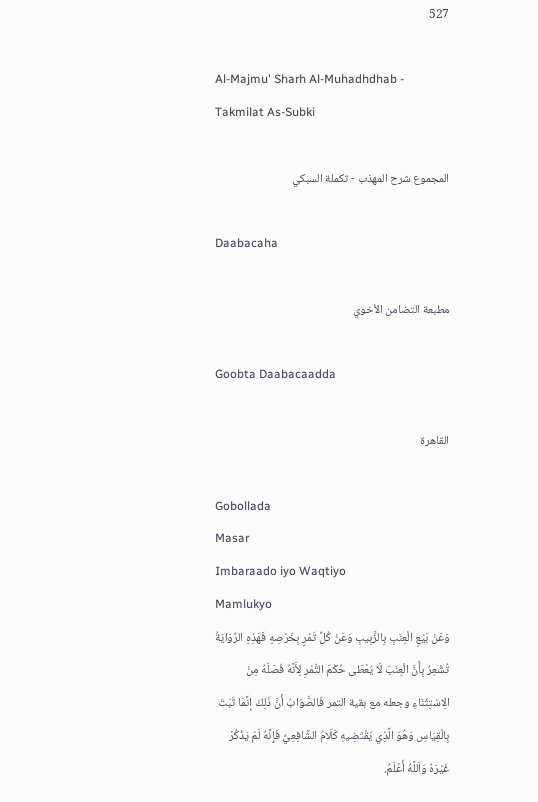527

Al-Majmu' Sharh Al-Muhadhdhab - Takmilat As-Subki

المجموع شرح المهذب - تكملة السبكي

Daabacaha

مطبعة التضامن الأخوي

Goobta Daabacaadda

القاهرة

Gobollada
Masar
Imbaraado iyo Waqtiyo
Mamlukyo
وَعَنْ بَيْعِ الْعِنَبِ بِالزَّبِيبِ وَعَنْ كُلِّ تَمْرٍ بِخَرْصِهِ فَهَذِهِ الرِّوَايَةُ تُشْعِرُ بِأَنَّ الْعِنَبَ لَا يُعْطَى حُكْمَ التَّمْرِ لِأَنَّهُ فَصَلَهُ مِنْ الِاسْتِثْنَاءِ وجعله مع بقية التمر فَالصَّوَابُ أَنَّ ذَلِكَ إنَّمَا ثَبَتَ بِالْقِيَاسِ وَهُوَ الَّذِي يَقْتَضِيهِ كَلَامُ الشَّافِعِيِّ فَإِنَّهُ لَمْ يَذْكُرْ غَيْرَهُ وَاَللَّهُ أَعْلَمُ.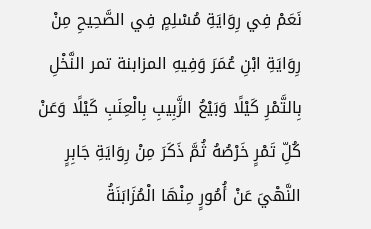نَعَمْ فِي رِوَايَةِ مُسْلِمٍ فِي الصَّحِيحِ مِنْ رِوَايَةِ ابْنِ عُمَرَ وَفِيهِ المزابنة تمر النَّخْلِ بِالتَّمْرِ كَيْلًا وَبَيْعُ الزَّبِيبِ بِالْعِنَبِ كَيْلًا وَعَنْ كُلِّ تَمْرٍ خَرْصُهُ ثُمَّ ذَكَرَ مِنْ رِوَايَةِ جَابِرٍ النَّهْيَ عَنْ أُمُورٍ مِنْهَا الْمُزَابَنَةُ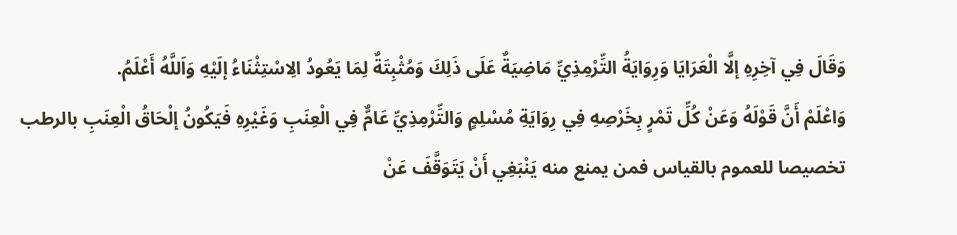وَقَالَ فِي آخِرِهِ إلَّا الْعَرَايَا وَرِوَايَةُ التِّرْمِذِيِّ مَاضِيَةٌ عَلَى ذَلِكَ وَمُثْبِتَةٌ لِمَا يَعُودُ الِاسْتِثْنَاءُ إلَيْهِ وَاَللَّهُ أَعْلَمُ.
وَاعْلَمْ أَنَّ قَوْلَهُ وَعَنْ كُلِّ تَمْرٍ بِخَرْصِهِ فِي رِوَايَةِ مُسْلِمٍ وَالتِّرْمِذِيِّ عَامٌّ فِي الْعِنَبِ وَغَيْرِهِ فَيَكُونُ إلْحَاقُ الْعِنَبِ بالرطب تخصيصا للعموم بالقياس فمن يمنع منه يَنْبَغِي أَنْ يَتَوَقَّفَ عَنْ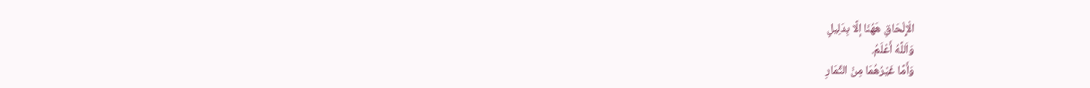الْإِلْحَاقِ هَهُنَا إلَّا بِدَلِيلٍ
وَاَللَّهُ أَعْلَمُ.
وَأَمَّا غَيْرُهُمَا مِنْ الثِّمَارِ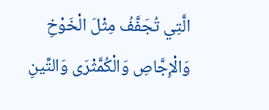الَّتِي تُجَفَّفُ مِثْلَ الْخَوْخِ وَالْإِجَّاصِ وَالْكُمَّثْرَى وَالتِّينِ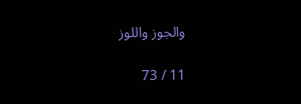والجوز واللوز

11 / 73